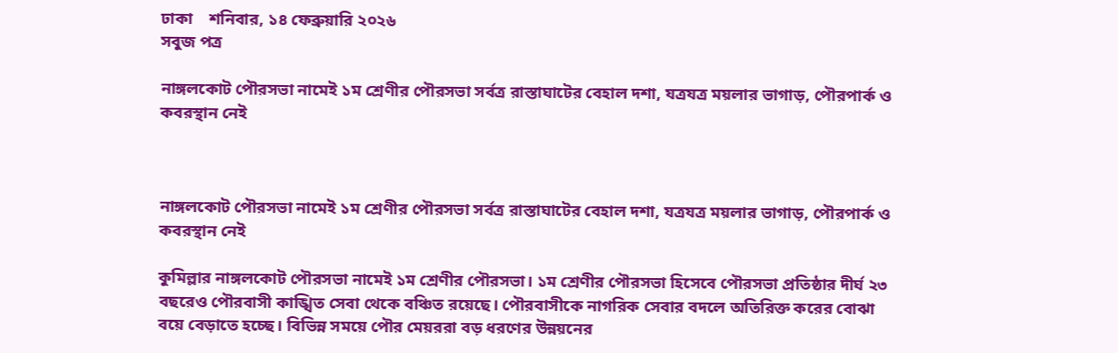ঢাকা    শনিবার, ১৪ ফেব্রুয়ারি ২০২৬
সবুজ পত্র

নাঙ্গলকোট পৌরসভা নামেই ১ম শ্রেণীর পৌরসভা সর্বত্র রাস্তাঘাটের বেহাল দশা, যত্রযত্র ময়লার ভাগাড়, পৌরপার্ক ও কবরস্থান নেই



নাঙ্গলকোট পৌরসভা নামেই ১ম শ্রেণীর পৌরসভা সর্বত্র রাস্তাঘাটের বেহাল দশা, যত্রযত্র ময়লার ভাগাড়, পৌরপার্ক ও কবরস্থান নেই

কুমিল্লার নাঙ্গলকোট পৌরসভা নামেই ১ম শ্রেণীর পৌরসভা। ১ম শ্রেণীর পৌরসভা হিসেবে পৌরসভা প্রতিষ্ঠার দীর্ঘ ২৩ বছরেও পৌরবাসী কাঙ্খিত সেবা থেকে বঞ্চিত রয়েছে। পৌরবাসীকে নাগরিক সেবার বদলে অতিরিক্ত করের বোঝা বয়ে বেড়াতে হচ্ছে। বিভিন্ন সময়ে পৌর মেয়ররা বড় ধরণের উন্নয়নের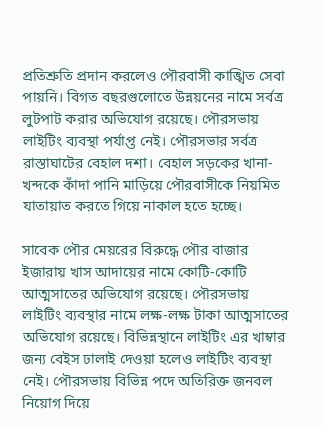প্রতিশ্রুতি প্রদান করলেও পৌরবাসী কাঙ্খিত সেবা পায়নি। বিগত বছরগুলোতে উন্নয়নের নামে সর্বত্র লুটপাট করার অভিযোগ রয়েছে। পৌরসভায় লাইটিং ব্যবস্থা পর্যাপ্ত নেই। পৌরসভার সর্বত্র রাস্তাঘাটের বেহাল দশা। বেহাল সড়কের খানা-খন্দকে কাঁদা পানি মাড়িয়ে পৌরবাসীকে নিয়মিত যাতায়াত করতে গিয়ে নাকাল হতে হচ্ছে।

সাবেক পৌর মেয়রের বিরুদ্ধে পৌর বাজার ইজারায় খাস আদায়ের নামে কোটি-কোটি আত্মসাতের অভিযোগ রয়েছে। পৌরসভায় লাইটিং ব্যবস্থার নামে লক্ষ-লক্ষ টাকা আত্মসাতের অভিযোগ রয়েছে। বিভিন্নস্থানে লাইটিং এর খাম্বার জন্য বেইস ঢালাই দেওয়া হলেও লাইটিং ব্যবস্থা নেই। পৌরসভায় বিভিন্ন পদে অতিরিক্ত জনবল নিয়োগ দিয়ে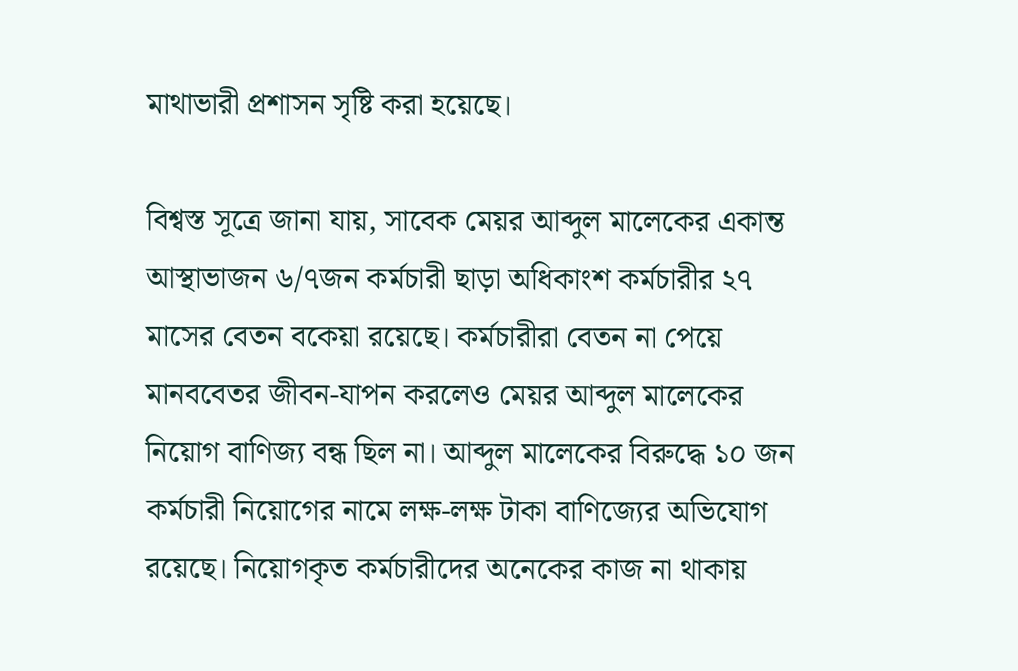মাথাভারী প্রশাসন সৃষ্টি করা হয়েছে।

বিশ্বস্ত সূত্রে জানা যায়, সাবেক মেয়র আব্দুল মালেকের একান্ত আস্থাভাজন ৬/৭জন কর্মচারী ছাড়া অধিকাংশ কর্মচারীর ২৭ মাসের বেতন বকেয়া রয়েছে। কর্মচারীরা বেতন না পেয়ে মানববেতর জীবন-যাপন করলেও মেয়র আব্দুল মালেকের নিয়োগ বাণিজ্য বন্ধ ছিল না। আব্দুল মালেকের বিরুদ্ধে ১০ জন কর্মচারী নিয়োগের নামে লক্ষ-লক্ষ টাকা বাণিজ্যের অভিযোগ রয়েছে। নিয়োগকৃত কর্মচারীদের অনেকের কাজ না থাকায়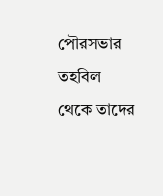পৌরসভার তহবিল থেকে তাদের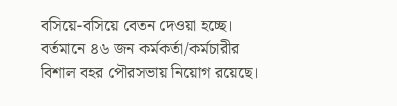বসিয়ে-বসিয়ে বেতন দেওয়া হচ্ছে। বর্তমানে ৪৬ জন কর্মকর্তা/কর্মচারীর বিশাল বহর পৌরসভায় নিয়োগ রয়েছে।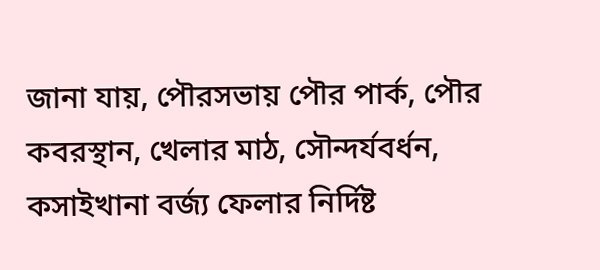জানা যায়, পৌরসভায় পৌর পার্ক, পৌর কবরস্থান, খেলার মাঠ, সৌন্দর্যবর্ধন, কসাইখানা বর্জ্য ফেলার নির্দিষ্ট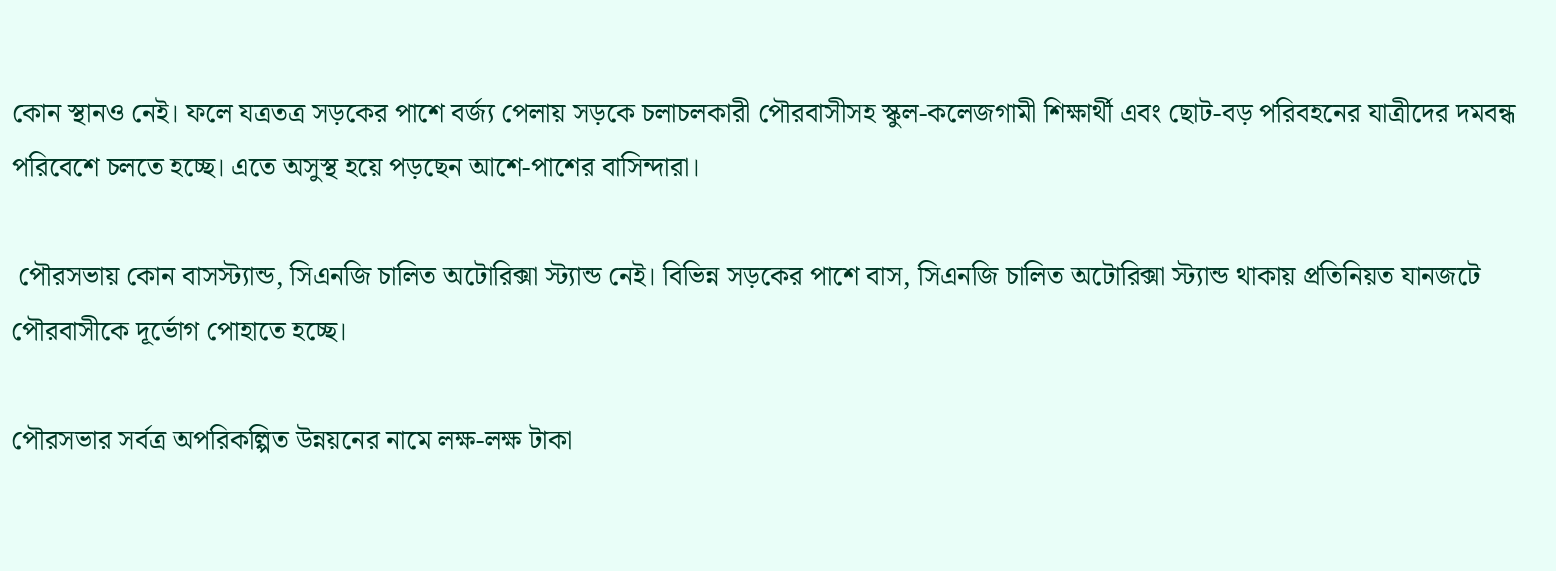কোন স্থানও নেই। ফলে যত্রতত্র সড়কের পাশে বর্জ্য পেলায় সড়কে চলাচলকারী পৌরবাসীসহ স্কুল-কলেজগামী শিক্ষার্থী এবং ছোট-বড় পরিবহনের যাত্রীদের দমবন্ধ পরিবেশে চলতে হচ্ছে। এতে অসুস্থ হয়ে পড়ছেন আশে-পাশের বাসিন্দারা।

 পৌরসভায় কোন বাসস্ট্যান্ড, সিএনজি চালিত অটোরিক্সা স্ট্যান্ড নেই। বিভিন্ন সড়কের পাশে বাস, সিএনজি চালিত অটোরিক্সা স্ট্যান্ড থাকায় প্রতিনিয়ত যানজটে পৌরবাসীকে দূর্ভোগ পোহাতে হচ্ছে।

পৌরসভার সর্বত্র অপরিকল্পিত উন্নয়নের নামে লক্ষ-লক্ষ টাকা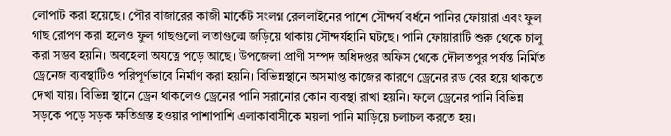লোপাট করা হয়েছে। পৌর বাজারের কাজী মার্কেট সংলগ্ন রেললাইনের পাশে সৌন্দর্য বর্ধনে পানির ফোয়ারা এবং ফুল গাছ রোপণ করা হলেও ফুল গাছগুলো লতাগুল্মে জড়িয়ে থাকায় সৌন্দর্যহানি ঘটছে। পানি ফোয়ারাটি শুরু থেকে চালু করা সম্ভব হয়নি। অবহেলা অযত্নে পড়ে আছে। উপজেলা প্রাণী সম্পদ অধিদপ্তর অফিস থেকে দৌলতপুর পর্যন্ত নির্মিত ড্রেনেজ ব্যবস্থাটিও পরিপূর্ণভাবে নির্মাণ করা হয়নি। বিভিন্নস্থানে অসমাপ্ত কাজের কারণে ড্রেনের রড বের হয়ে থাকতে দেখা যায়। বিভিন্ন স্থানে ড্রেন থাকলেও ড্রেনের পানি সরানোর কোন ব্যবস্থা রাখা হয়নি। ফলে ড্রেনের পানি বিভিন্ন সড়কে পড়ে সড়ক ক্ষতিগ্রস্ত হওয়ার পাশাপাশি এলাকাবাসীকে ময়লা পানি মাড়িয়ে চলাচল করতে হয়।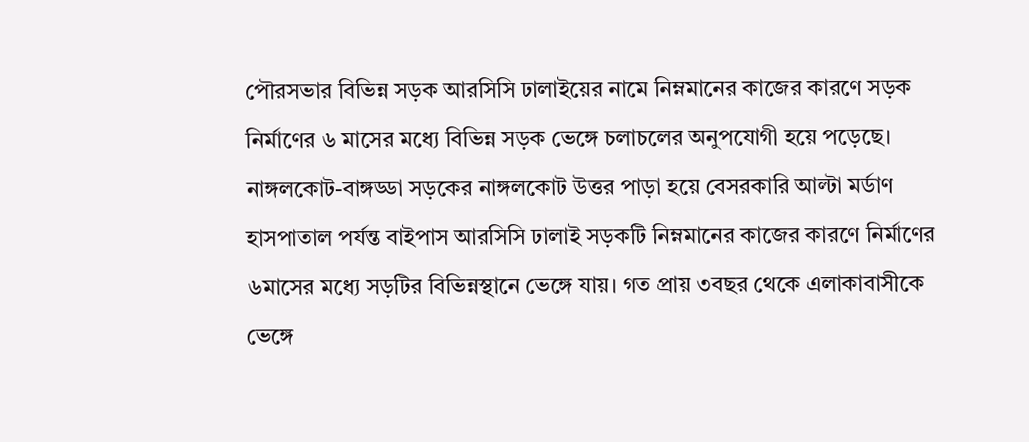পৌরসভার বিভিন্ন সড়ক আরসিসি ঢালাইয়ের নামে নিম্নমানের কাজের কারণে সড়ক নির্মাণের ৬ মাসের মধ্যে বিভিন্ন সড়ক ভেঙ্গে চলাচলের অনুপযোগী হয়ে পড়েছে। নাঙ্গলকোট-বাঙ্গড্ডা সড়কের নাঙ্গলকোট উত্তর পাড়া হয়ে বেসরকারি আল্টা মর্ডাণ হাসপাতাল পর্যন্ত বাইপাস আরসিসি ঢালাই সড়কটি নিম্নমানের কাজের কারণে নির্মাণের ৬মাসের মধ্যে সড়টির বিভিন্নস্থানে ভেঙ্গে যায়। গত প্রায় ৩বছর থেকে এলাকাবাসীকে ভেঙ্গে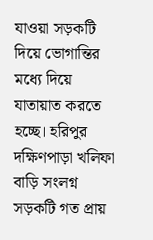যাওয়া সড়কটি দিয়ে ভোগান্তির মধ্যে দিয়ে যাতায়াত করতে হচ্ছে। হরিপুর দক্ষিণপাড়া খলিফা বাড়ি সংলগ্ন সড়কটি গত প্রায়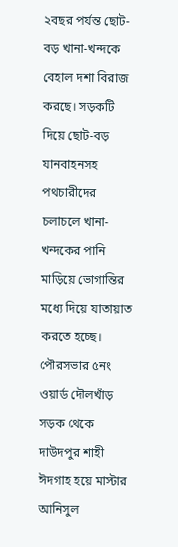২বছর পর্যন্ত ছোট-বড় খানা-খন্দকে বেহাল দশা বিরাজ করছে। সড়কটি দিয়ে ছোট-বড় যানবাহনসহ পথচারীদের চলাচলে খানা-খন্দকের পানি মাড়িয়ে ভোগান্তির মধ্যে দিয়ে যাতায়াত করতে হচ্ছে। পৌরসভার ৫নং ওয়ার্ড দৌলখাঁড় সড়ক থেকে দাউদপুর শাহী ঈদগাহ হয়ে মাস্টার আনিসুল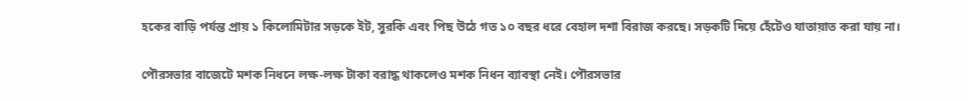হকের বাড়ি পর্যন্ত প্রায় ১ কিলোমিটার সড়কে ইট, সুরকি এবং পিছ উঠে গত ১০ বছর ধরে বেহাল দশা বিরাজ করছে। সড়কটি দিয়ে হেঁটেও যাতায়াত করা যায় না।

পৌরসভার বাজেটে মশক নিধনে লক্ষ-লক্ষ টাকা বরাদ্ধ থাকলেও মশক নিধন ব্যাবস্থা নেই। পৌরসভার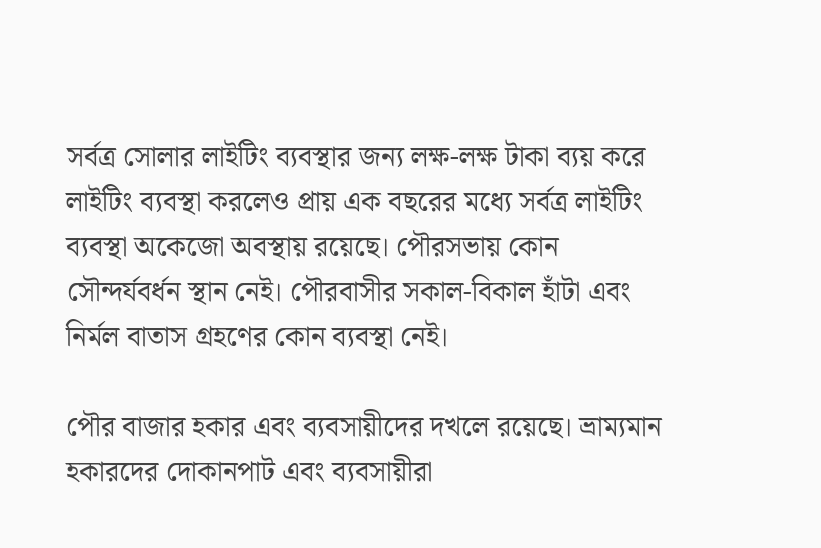সর্বত্র সোলার লাইটিং ব্যবস্থার জন্য লক্ষ-লক্ষ টাকা ব্যয় করে লাইটিং ব্যবস্থা করলেও প্রায় এক বছরের মধ্যে সর্বত্র লাইটিং ব্যবস্থা অকেজো অবস্থায় রয়েছে। পৌরসভায় কোন সৌন্দর্যবর্ধন স্থান নেই। পৌরবাসীর সকাল-বিকাল হাঁটা এবং নির্মল বাতাস গ্রহণের কোন ব্যবস্থা নেই।

পৌর বাজার হকার এবং ব্যবসায়ীদের দখলে রয়েছে। ভ্রাম্যমান হকারদের দোকানপাট এবং ব্যবসায়ীরা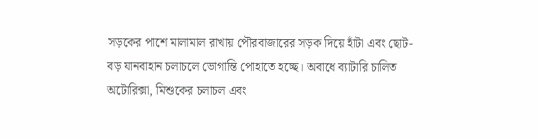সড়কের পাশে মালামাল রাখায় পৌরবাজারের সড়ক দিয়ে হাঁটা এবং ছোট-বড় যানবাহান চলাচলে ভোগান্তি পোহাতে হচ্ছে। অবাধে ব্যাটারি চালিত অটোরিক্সা, মিশুকের চলাচল এবং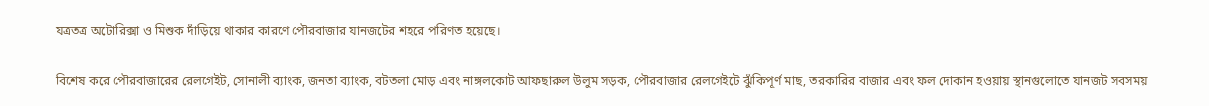যত্রতত্র অটোরিক্সা ও মিশুক দাঁড়িয়ে থাকার কারণে পৌরবাজার যানজটের শহরে পরিণত হয়েছে।

বিশেষ করে পৌরবাজারের রেলগেইট, সোনালী ব্যাংক, জনতা ব্যাংক, বটতলা মোড় এবং নাঙ্গলকোট আফছারুল উলুম সড়ক, পৌরবাজার রেলগেইটে ঝুঁকিপূর্ণ মাছ, তরকারির বাজার এবং ফল দোকান হওয়ায় স্থানগুলোতে যানজট সবসময়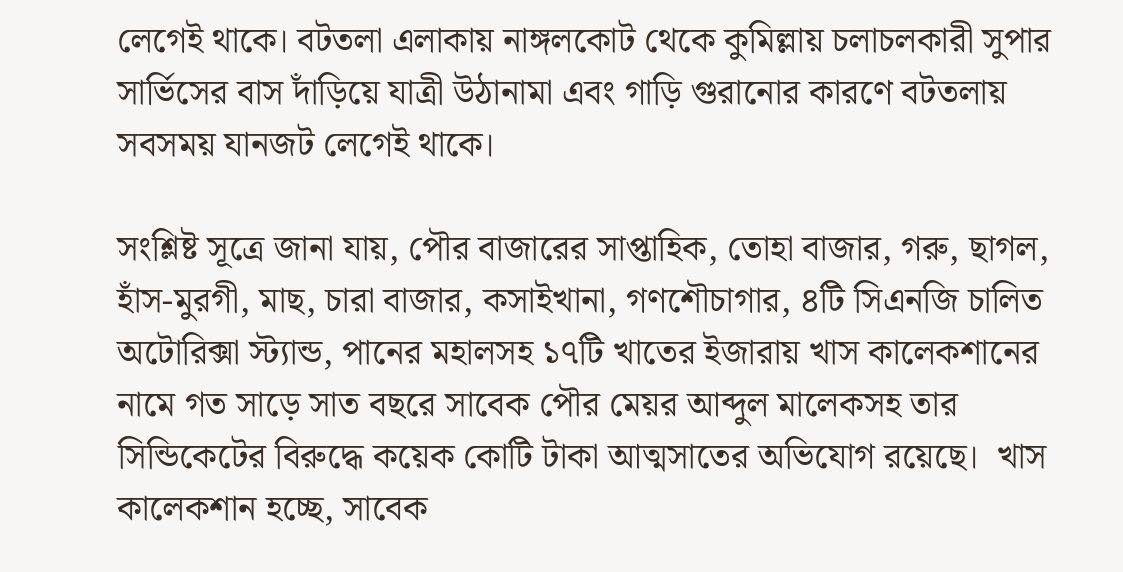লেগেই থাকে। বটতলা এলাকায় নাঙ্গলকোট থেকে কুমিল্লায় চলাচলকারী সুপার সার্ভিসের বাস দাঁড়িয়ে যাত্রী উঠানামা এবং গাড়ি গুরানোর কারণে বটতলায় সবসময় যানজট লেগেই থাকে।

সংশ্লিষ্ট সূত্রে জানা যায়, পৌর বাজারের সাপ্তাহিক, তোহা বাজার, গরু, ছাগল, হাঁস-মুরগী, মাছ, চারা বাজার, কসাইখানা, গণশৌচাগার, ৪টি সিএনজি চালিত অটোরিক্সা স্ট্যান্ড, পানের মহালসহ ১৭টি খাতের ইজারায় খাস কালেকশানের নামে গত সাড়ে সাত বছরে সাবেক পৌর মেয়র আব্দুল মালেকসহ তার সিন্ডিকেটের বিরুদ্ধে কয়েক কোটি টাকা আত্মসাতের অভিযোগ রয়েছে।  খাস কালেকশান হচ্ছে, সাবেক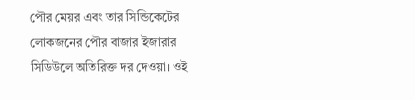পৌর মেয়র এবং তার সিন্ডিকেটের লোকজনের পৌর বাজার ইজারার সিডিউলে অতিরিক্ত দর দেওয়া। ওই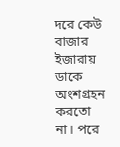দরে কেউ বাজার ইজারায় ডাকে অংশগ্রহন করতো না। পরে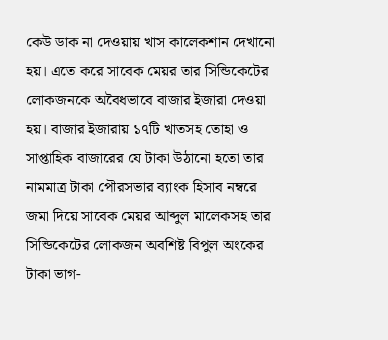কেউ ডাক না দেওয়ায় খাস কালেকশান দেখানো হয়। এতে করে সাবেক মেয়র তার সিন্ডিকেটের লোকজনকে অবৈধভাবে বাজার ইজারা দেওয়া হয়। বাজার ইজারায় ১৭টি খাতসহ তোহা ও সাপ্তাহিক বাজারের যে টাকা উঠানো হতো তার নামমাত্র টাকা পৌরসভার ব্যাংক হিসাব নম্বরে জমা দিয়ে সাবেক মেয়র আব্দুল মালেকসহ তার সিন্ডিকেটের লোকজন অবশিষ্ট বিপুল অংকের টাকা ভাগ-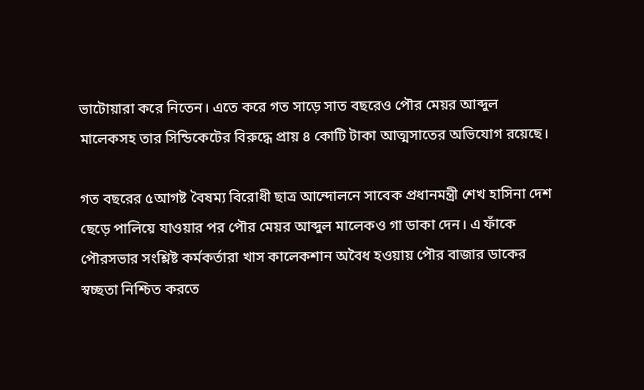ভাটোয়ারা করে নিতেন। এতে করে গত সাড়ে সাত বছরেও পৌর মেয়র আব্দুল মালেকসহ তার সিন্ডিকেটের বিরুদ্ধে প্রায় ৪ কোটি টাকা আত্মসাতের অভিযোগ রয়েছে।

গত বছরের ৫আগষ্ট বৈষম্য বিরোধী ছাত্র আন্দোলনে সাবেক প্রধানমন্ত্রী শেখ হাসিনা দেশ ছেড়ে পালিয়ে যাওয়ার পর পৌর মেয়র আব্দুল মালেকও গা ডাকা দেন। এ ফাঁকে পৌরসভার সংশ্লিষ্ট কর্মকর্তারা খাস কালেকশান অবৈধ হওয়ায় পৌর বাজার ডাকের স্বচ্ছতা নিশ্চিত করতে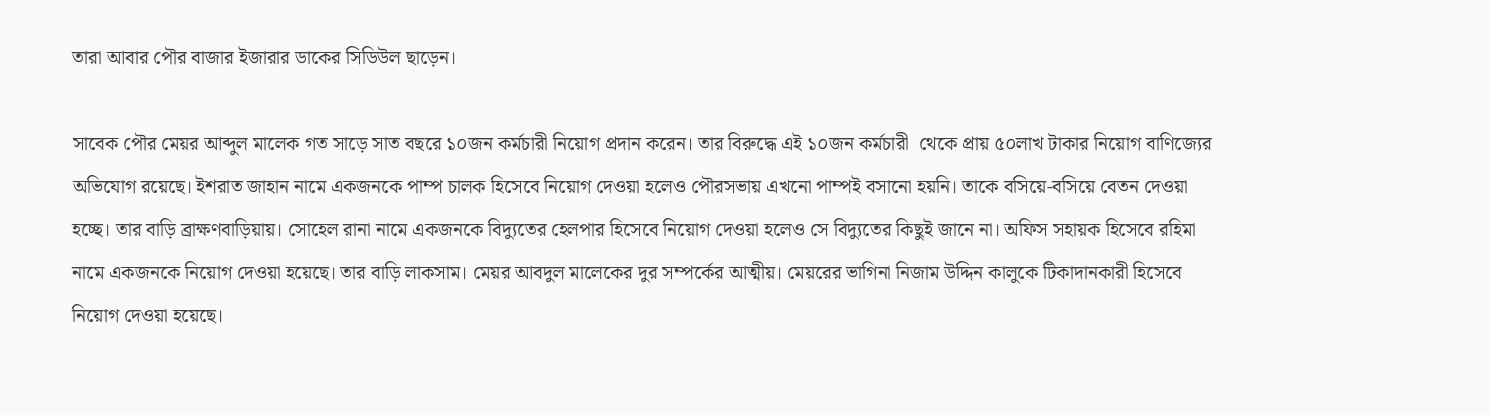তারা আবার পৌর বাজার ইজারার ডাকের সিডিউল ছাড়েন।

সাবেক পৌর মেয়র আব্দুল মালেক গত সাড়ে সাত বছরে ১০জন কর্মচারী নিয়োগ প্রদান করেন। তার বিরুদ্ধে এই ১০জন কর্মচারী  থেকে প্রায় ৫০লাখ টাকার নিয়োগ বাণিজ্যের অভিযোগ রয়েছে। ইশরাত জাহান নামে একজনকে পাম্প চালক হিসেবে নিয়োগ দেওয়া হলেও পৌরসভায় এখনো পাম্পই বসানো হয়নি। তাকে বসিয়ে-বসিয়ে বেতন দেওয়া হচ্ছে। তার বাড়ি ব্রাক্ষণবাড়িয়ায়। সোহেল রানা নামে একজনকে বিদ্যুতের হেলপার হিসেবে নিয়োগ দেওয়া হলেও সে বিদ্যুতের কিছুই জানে না। অফিস সহায়ক হিসেবে রহিমা নামে একজনকে নিয়োগ দেওয়া হয়েছে। তার বাড়ি লাকসাম। মেয়র আবদুল মালেকের দুর সম্পর্কের আত্মীয়। মেয়রের ভাগিনা নিজাম উদ্দিন কালুকে টিকাদানকারী হিসেবে নিয়োগ দেওয়া হয়েছে।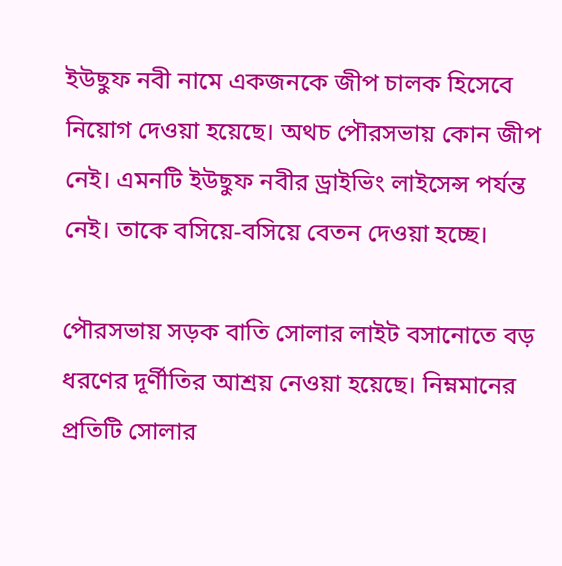ইউছুফ নবী নামে একজনকে জীপ চালক হিসেবে নিয়োগ দেওয়া হয়েছে। অথচ পৌরসভায় কোন জীপ নেই। এমনটি ইউছুফ নবীর ড্রাইভিং লাইসেন্স পর্যন্ত নেই। তাকে বসিয়ে-বসিয়ে বেতন দেওয়া হচ্ছে।

পৌরসভায় সড়ক বাতি সোলার লাইট বসানোতে বড় ধরণের দূর্ণীতির আশ্রয় নেওয়া হয়েছে। নিম্নমানের প্রতিটি সোলার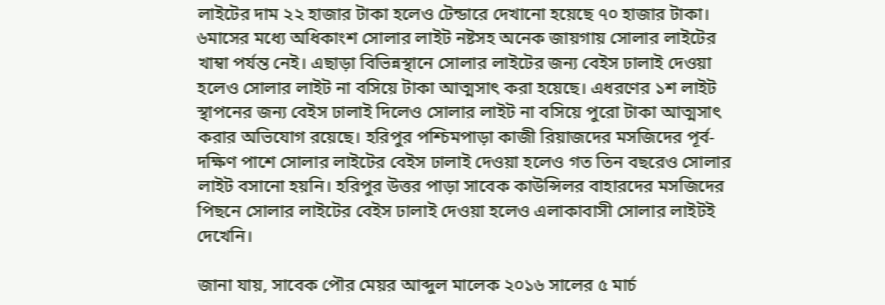লাইটের দাম ২২ হাজার টাকা হলেও টেন্ডারে দেখানো হয়েছে ৭০ হাজার টাকা। ৬মাসের মধ্যে অধিকাংশ সোলার লাইট নষ্টসহ অনেক জায়গায় সোলার লাইটের খাম্বা পর্যন্ত নেই। এছাড়া বিভিন্নস্থানে সোলার লাইটের জন্য বেইস ঢালাই দেওয়া হলেও সোলার লাইট না বসিয়ে টাকা আত্মসাৎ করা হয়েছে। এধরণের ১শ লাইট স্থাপনের জন্য বেইস ঢালাই দিলেও সোলার লাইট না বসিয়ে পুরো টাকা আত্মসাৎ করার অভিযোগ রয়েছে। হরিপুর পশ্চিমপাড়া কাজী রিয়াজদের মসজিদের পূর্ব-দক্ষিণ পাশে সোলার লাইটের বেইস ঢালাই দেওয়া হলেও গত তিন বছরেও সোলার লাইট বসানো হয়নি। হরিপুর উত্তর পাড়া সাবেক কাউন্সিলর বাহারদের মসজিদের পিছনে সোলার লাইটের বেইস ঢালাই দেওয়া হলেও এলাকাবাসী সোলার লাইটই দেখেনি।

জানা যায়, সাবেক পৌর মেয়র আব্দুল মালেক ২০১৬ সালের ৫ মার্চ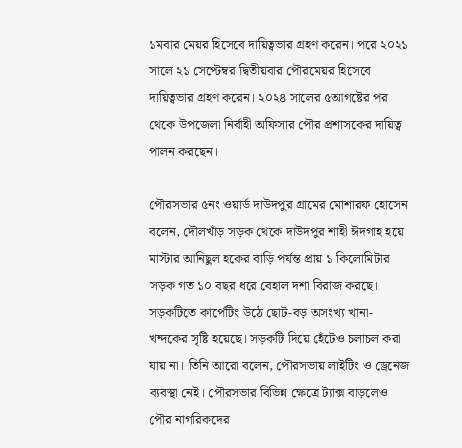১মবার মেয়র হিসেবে দায়িত্বভার গ্রহণ করেন। পরে ২০২১ সালে ২১ সেপ্টেম্বর দ্বিতীয়বার পৌরমেয়র হিসেবে দায়িত্বভার গ্রহণ করেন। ২০২৪ সালের ৫আগষ্টের পর থেকে উপজেলা নির্বাহী অফিসার পৌর প্রশাসকের দায়িত্ব পালন করছেন।

পৌরসভার ৫নং ওয়ার্ড দাউদপুর গ্রামের মোশারফ হোসেন বলেন, দৌলখাঁড় সড়ক থেকে দাউদপুর শাহী ঈদগাহ হয়ে মাস্টার আনিছুল হকের বাড়ি পর্যন্ত প্রায় ১ কিলোমিটার সড়ক গত ১০ বছর ধরে বেহাল দশা বিরাজ করছে। সড়কটিতে কার্পেটিং উঠে ছোট-বড় অসংখ্য খানা-খন্দকের সৃষ্টি হয়েছে। সড়কটি দিয়ে হেঁটেও চলাচল করা যায় না। তিনি আরো বলেন, পৌরসভায় লাইটিং ও ড্রেনেজ ব্যবস্থা নেই। পৌরসভার বিভিন্ন ক্ষেত্রে ট্যাক্স বাড়লেও পৌর নাগরিকদের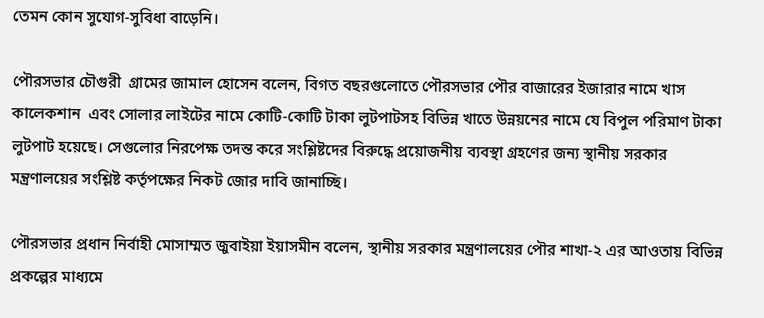তেমন কোন সুযোগ-সুবিধা বাড়েনি।

পৌরসভার চৌগুরী  গ্রামের জামাল হোসেন বলেন, বিগত বছরগুলোতে পৌরসভার পৌর বাজারের ইজারার নামে খাস কালেকশান  এবং সোলার লাইটের নামে কোটি-কোটি টাকা লুটপাটসহ বিভিন্ন খাতে উন্নয়নের নামে যে বিপুল পরিমাণ টাকা লুটপাট হয়েছে। সেগুলোর নিরপেক্ষ তদন্ত করে সংশ্লিষ্টদের বিরুদ্ধে প্রয়োজনীয় ব্যবস্থা গ্রহণের জন্য স্থানীয় সরকার মন্ত্রণালয়ের সংশ্লিষ্ট কর্তৃপক্ষের নিকট জোর দাবি জানাচ্ছি।

পৌরসভার প্রধান নির্বাহী মোসাম্মত জুবাইয়া ইয়াসমীন বলেন, স্থানীয় সরকার মন্ত্রণালয়ের পৌর শাখা-২ এর আওতায় বিভিন্ন প্রকল্পের মাধ্যমে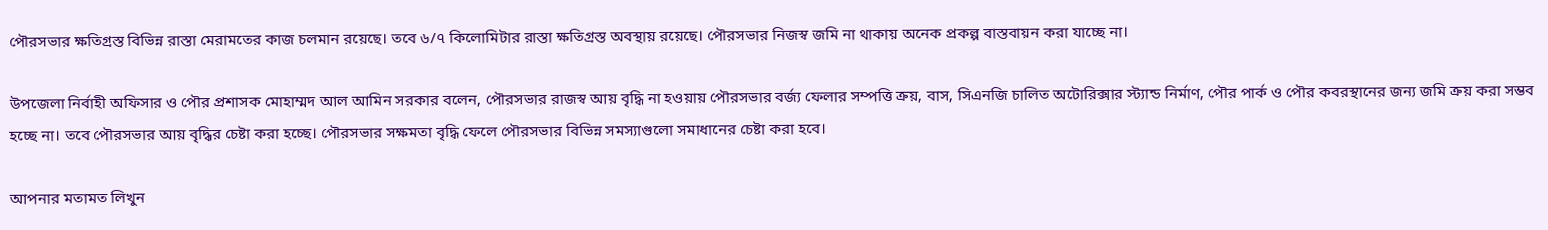পৌরসভার ক্ষতিগ্রস্ত বিভিন্ন রাস্তা মেরামতের কাজ চলমান রয়েছে। তবে ৬/৭ কিলোমিটার রাস্তা ক্ষতিগ্রস্ত অবস্থায় রয়েছে। পৌরসভার নিজস্ব জমি না থাকায় অনেক প্রকল্প বাস্তবায়ন করা যাচ্ছে না।

উপজেলা নির্বাহী অফিসার ও পৌর প্রশাসক মোহাম্মদ আল আমিন সরকার বলেন, পৌরসভার রাজস্ব আয় বৃদ্ধি না হওয়ায় পৌরসভার বর্জ্য ফেলার সম্পত্তি ক্রয়, বাস, সিএনজি চালিত অটোরিক্সার স্ট্যান্ড নির্মাণ, পৌর পার্ক ও পৌর কবরস্থানের জন্য জমি ক্রয় করা সম্ভব হচ্ছে না। তবে পৌরসভার আয় বৃদ্ধির চেষ্টা করা হচ্ছে। পৌরসভার সক্ষমতা বৃদ্ধি ফেলে পৌরসভার বিভিন্ন সমস্যাগুলো সমাধানের চেষ্টা করা হবে।

আপনার মতামত লিখুন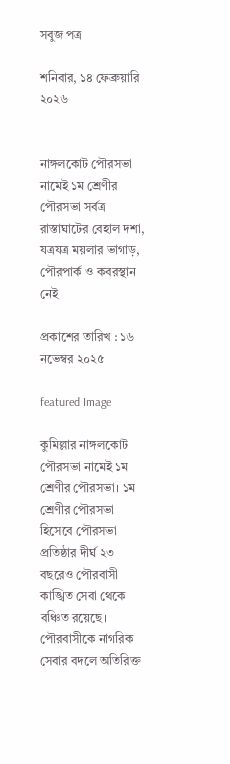সবুজ পত্র

শনিবার, ১৪ ফেব্রুয়ারি ২০২৬


নাঙ্গলকোট পৌরসভা নামেই ১ম শ্রেণীর পৌরসভা সর্বত্র রাস্তাঘাটের বেহাল দশা, যত্রযত্র ময়লার ভাগাড়, পৌরপার্ক ও কবরস্থান নেই

প্রকাশের তারিখ : ১৬ নভেম্বর ২০২৫

featured Image

কুমিল্লার নাঙ্গলকোট পৌরসভা নামেই ১ম শ্রেণীর পৌরসভা। ১ম শ্রেণীর পৌরসভা হিসেবে পৌরসভা প্রতিষ্ঠার দীর্ঘ ২৩ বছরেও পৌরবাসী কাঙ্খিত সেবা থেকে বঞ্চিত রয়েছে। পৌরবাসীকে নাগরিক সেবার বদলে অতিরিক্ত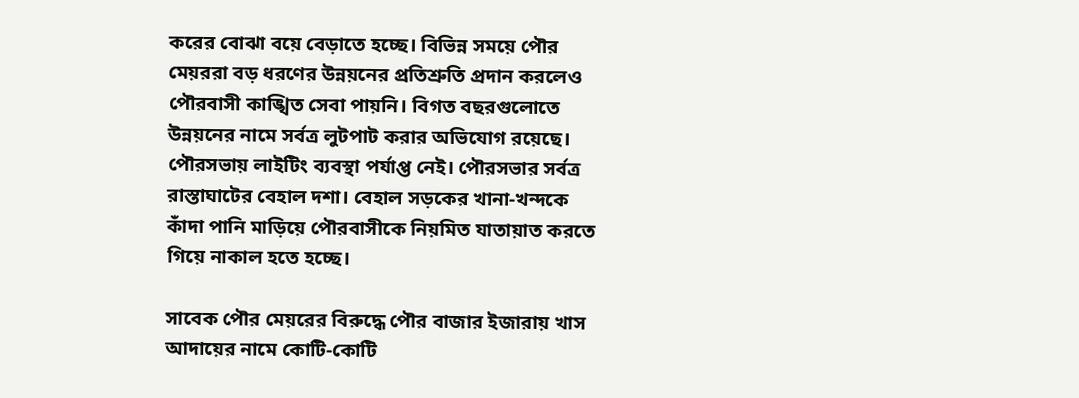করের বোঝা বয়ে বেড়াতে হচ্ছে। বিভিন্ন সময়ে পৌর মেয়ররা বড় ধরণের উন্নয়নের প্রতিশ্রুতি প্রদান করলেও পৌরবাসী কাঙ্খিত সেবা পায়নি। বিগত বছরগুলোতে উন্নয়নের নামে সর্বত্র লুটপাট করার অভিযোগ রয়েছে। পৌরসভায় লাইটিং ব্যবস্থা পর্যাপ্ত নেই। পৌরসভার সর্বত্র রাস্তাঘাটের বেহাল দশা। বেহাল সড়কের খানা-খন্দকে কাঁদা পানি মাড়িয়ে পৌরবাসীকে নিয়মিত যাতায়াত করতে গিয়ে নাকাল হতে হচ্ছে।

সাবেক পৌর মেয়রের বিরুদ্ধে পৌর বাজার ইজারায় খাস আদায়ের নামে কোটি-কোটি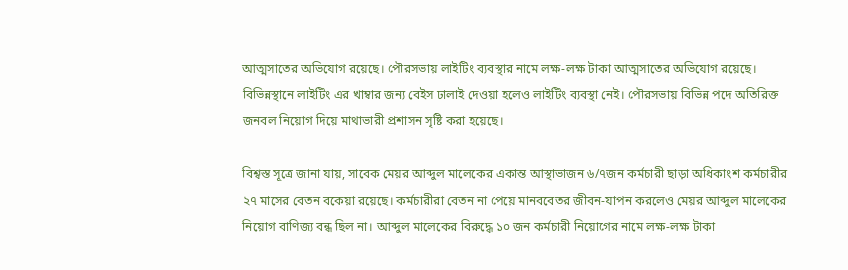আত্মসাতের অভিযোগ রয়েছে। পৌরসভায় লাইটিং ব্যবস্থার নামে লক্ষ-লক্ষ টাকা আত্মসাতের অভিযোগ রয়েছে। বিভিন্নস্থানে লাইটিং এর খাম্বার জন্য বেইস ঢালাই দেওয়া হলেও লাইটিং ব্যবস্থা নেই। পৌরসভায় বিভিন্ন পদে অতিরিক্ত জনবল নিয়োগ দিয়ে মাথাভারী প্রশাসন সৃষ্টি করা হয়েছে।

বিশ্বস্ত সূত্রে জানা যায়, সাবেক মেয়র আব্দুল মালেকের একান্ত আস্থাভাজন ৬/৭জন কর্মচারী ছাড়া অধিকাংশ কর্মচারীর ২৭ মাসের বেতন বকেয়া রয়েছে। কর্মচারীরা বেতন না পেয়ে মানববেতর জীবন-যাপন করলেও মেয়র আব্দুল মালেকের নিয়োগ বাণিজ্য বন্ধ ছিল না। আব্দুল মালেকের বিরুদ্ধে ১০ জন কর্মচারী নিয়োগের নামে লক্ষ-লক্ষ টাকা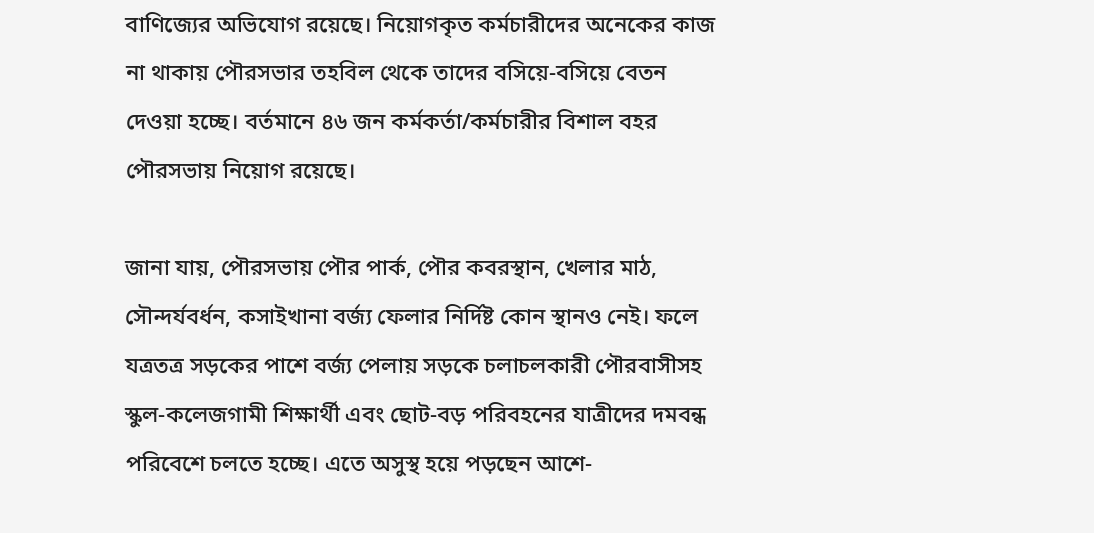বাণিজ্যের অভিযোগ রয়েছে। নিয়োগকৃত কর্মচারীদের অনেকের কাজ না থাকায় পৌরসভার তহবিল থেকে তাদের বসিয়ে-বসিয়ে বেতন দেওয়া হচ্ছে। বর্তমানে ৪৬ জন কর্মকর্তা/কর্মচারীর বিশাল বহর পৌরসভায় নিয়োগ রয়েছে।

জানা যায়, পৌরসভায় পৌর পার্ক, পৌর কবরস্থান, খেলার মাঠ, সৌন্দর্যবর্ধন, কসাইখানা বর্জ্য ফেলার নির্দিষ্ট কোন স্থানও নেই। ফলে যত্রতত্র সড়কের পাশে বর্জ্য পেলায় সড়কে চলাচলকারী পৌরবাসীসহ স্কুল-কলেজগামী শিক্ষার্থী এবং ছোট-বড় পরিবহনের যাত্রীদের দমবন্ধ পরিবেশে চলতে হচ্ছে। এতে অসুস্থ হয়ে পড়ছেন আশে-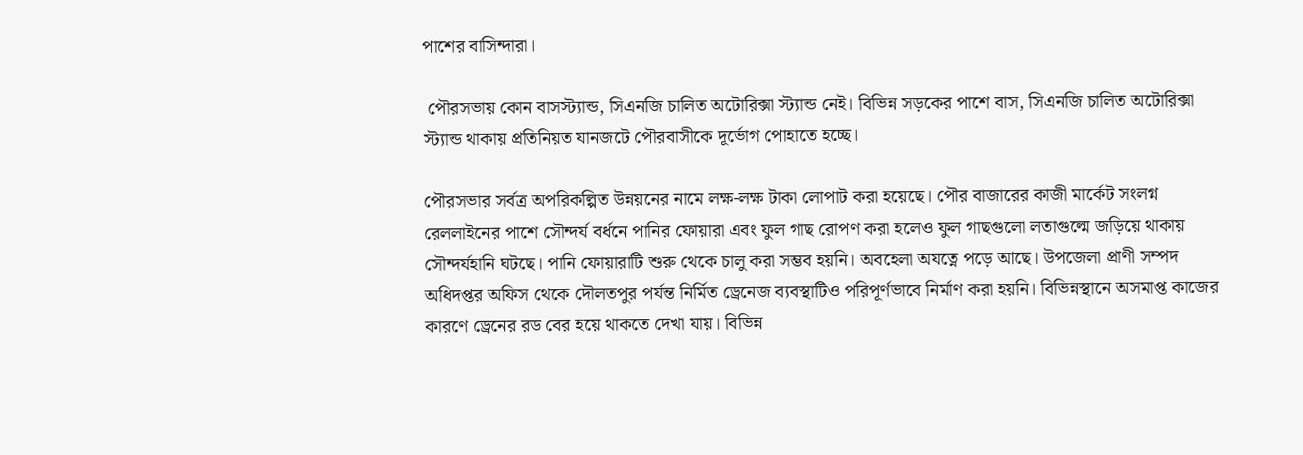পাশের বাসিন্দারা।

 পৌরসভায় কোন বাসস্ট্যান্ড, সিএনজি চালিত অটোরিক্সা স্ট্যান্ড নেই। বিভিন্ন সড়কের পাশে বাস, সিএনজি চালিত অটোরিক্সা স্ট্যান্ড থাকায় প্রতিনিয়ত যানজটে পৌরবাসীকে দূর্ভোগ পোহাতে হচ্ছে।

পৌরসভার সর্বত্র অপরিকল্পিত উন্নয়নের নামে লক্ষ-লক্ষ টাকা লোপাট করা হয়েছে। পৌর বাজারের কাজী মার্কেট সংলগ্ন রেললাইনের পাশে সৌন্দর্য বর্ধনে পানির ফোয়ারা এবং ফুল গাছ রোপণ করা হলেও ফুল গাছগুলো লতাগুল্মে জড়িয়ে থাকায় সৌন্দর্যহানি ঘটছে। পানি ফোয়ারাটি শুরু থেকে চালু করা সম্ভব হয়নি। অবহেলা অযত্নে পড়ে আছে। উপজেলা প্রাণী সম্পদ অধিদপ্তর অফিস থেকে দৌলতপুর পর্যন্ত নির্মিত ড্রেনেজ ব্যবস্থাটিও পরিপূর্ণভাবে নির্মাণ করা হয়নি। বিভিন্নস্থানে অসমাপ্ত কাজের কারণে ড্রেনের রড বের হয়ে থাকতে দেখা যায়। বিভিন্ন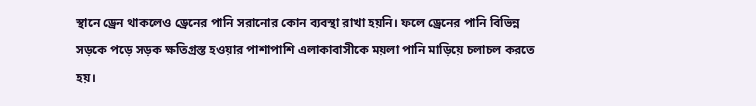স্থানে ড্রেন থাকলেও ড্রেনের পানি সরানোর কোন ব্যবস্থা রাখা হয়নি। ফলে ড্রেনের পানি বিভিন্ন সড়কে পড়ে সড়ক ক্ষতিগ্রস্ত হওয়ার পাশাপাশি এলাকাবাসীকে ময়লা পানি মাড়িয়ে চলাচল করতে হয়।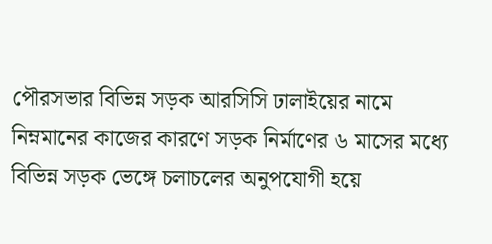পৌরসভার বিভিন্ন সড়ক আরসিসি ঢালাইয়ের নামে নিম্নমানের কাজের কারণে সড়ক নির্মাণের ৬ মাসের মধ্যে বিভিন্ন সড়ক ভেঙ্গে চলাচলের অনুপযোগী হয়ে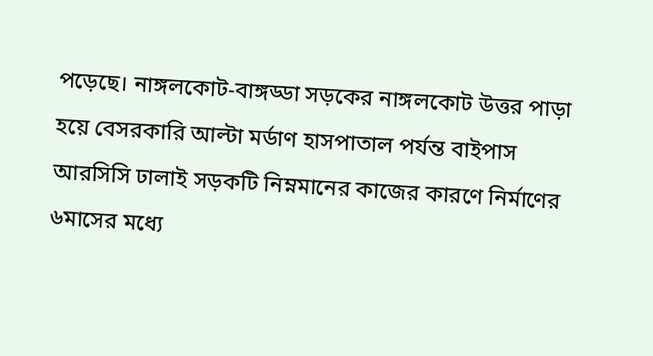পড়েছে। নাঙ্গলকোট-বাঙ্গড্ডা সড়কের নাঙ্গলকোট উত্তর পাড়া হয়ে বেসরকারি আল্টা মর্ডাণ হাসপাতাল পর্যন্ত বাইপাস আরসিসি ঢালাই সড়কটি নিম্নমানের কাজের কারণে নির্মাণের ৬মাসের মধ্যে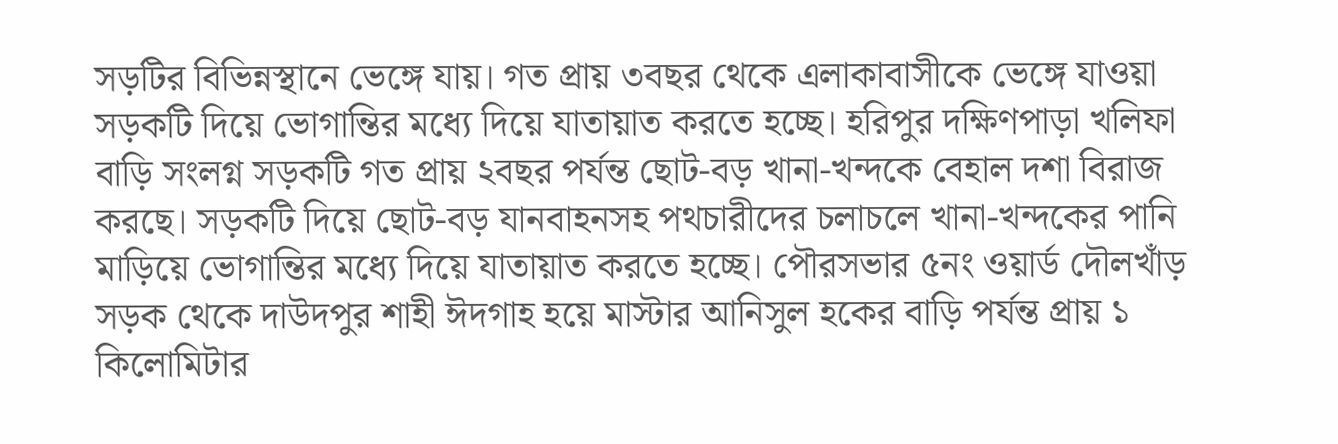সড়টির বিভিন্নস্থানে ভেঙ্গে যায়। গত প্রায় ৩বছর থেকে এলাকাবাসীকে ভেঙ্গে যাওয়া সড়কটি দিয়ে ভোগান্তির মধ্যে দিয়ে যাতায়াত করতে হচ্ছে। হরিপুর দক্ষিণপাড়া খলিফা বাড়ি সংলগ্ন সড়কটি গত প্রায় ২বছর পর্যন্ত ছোট-বড় খানা-খন্দকে বেহাল দশা বিরাজ করছে। সড়কটি দিয়ে ছোট-বড় যানবাহনসহ পথচারীদের চলাচলে খানা-খন্দকের পানি মাড়িয়ে ভোগান্তির মধ্যে দিয়ে যাতায়াত করতে হচ্ছে। পৌরসভার ৫নং ওয়ার্ড দৌলখাঁড় সড়ক থেকে দাউদপুর শাহী ঈদগাহ হয়ে মাস্টার আনিসুল হকের বাড়ি পর্যন্ত প্রায় ১ কিলোমিটার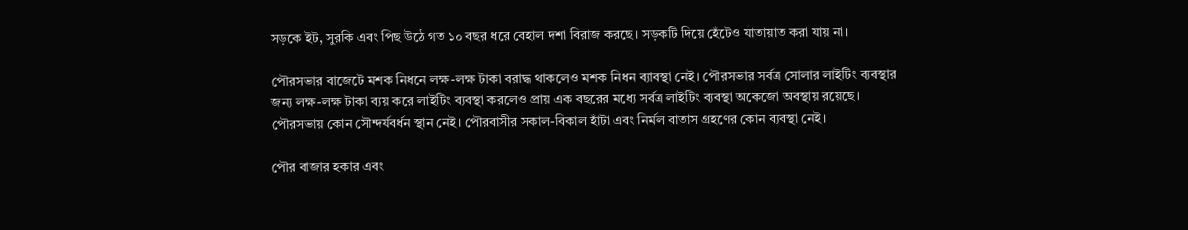সড়কে ইট, সুরকি এবং পিছ উঠে গত ১০ বছর ধরে বেহাল দশা বিরাজ করছে। সড়কটি দিয়ে হেঁটেও যাতায়াত করা যায় না।

পৌরসভার বাজেটে মশক নিধনে লক্ষ-লক্ষ টাকা বরাদ্ধ থাকলেও মশক নিধন ব্যাবস্থা নেই। পৌরসভার সর্বত্র সোলার লাইটিং ব্যবস্থার জন্য লক্ষ-লক্ষ টাকা ব্যয় করে লাইটিং ব্যবস্থা করলেও প্রায় এক বছরের মধ্যে সর্বত্র লাইটিং ব্যবস্থা অকেজো অবস্থায় রয়েছে। পৌরসভায় কোন সৌন্দর্যবর্ধন স্থান নেই। পৌরবাসীর সকাল-বিকাল হাঁটা এবং নির্মল বাতাস গ্রহণের কোন ব্যবস্থা নেই।

পৌর বাজার হকার এবং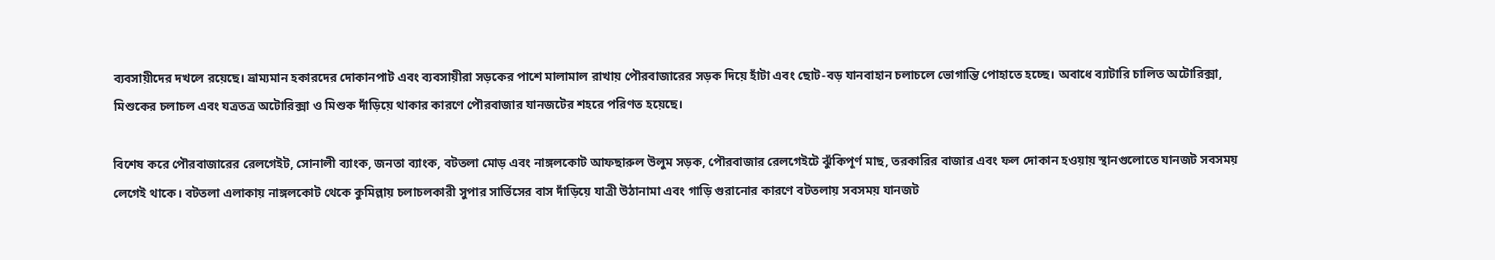ব্যবসায়ীদের দখলে রয়েছে। ভ্রাম্যমান হকারদের দোকানপাট এবং ব্যবসায়ীরা সড়কের পাশে মালামাল রাখায় পৌরবাজারের সড়ক দিয়ে হাঁটা এবং ছোট-বড় যানবাহান চলাচলে ভোগান্তি পোহাতে হচ্ছে। অবাধে ব্যাটারি চালিত অটোরিক্সা, মিশুকের চলাচল এবং যত্রতত্র অটোরিক্সা ও মিশুক দাঁড়িয়ে থাকার কারণে পৌরবাজার যানজটের শহরে পরিণত হয়েছে।

বিশেষ করে পৌরবাজারের রেলগেইট, সোনালী ব্যাংক, জনতা ব্যাংক, বটতলা মোড় এবং নাঙ্গলকোট আফছারুল উলুম সড়ক, পৌরবাজার রেলগেইটে ঝুঁকিপূর্ণ মাছ, তরকারির বাজার এবং ফল দোকান হওয়ায় স্থানগুলোতে যানজট সবসময় লেগেই থাকে। বটতলা এলাকায় নাঙ্গলকোট থেকে কুমিল্লায় চলাচলকারী সুপার সার্ভিসের বাস দাঁড়িয়ে যাত্রী উঠানামা এবং গাড়ি গুরানোর কারণে বটতলায় সবসময় যানজট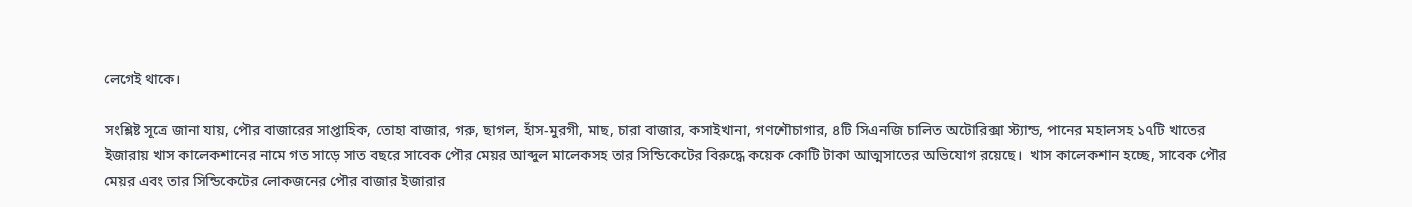লেগেই থাকে।

সংশ্লিষ্ট সূত্রে জানা যায়, পৌর বাজারের সাপ্তাহিক, তোহা বাজার, গরু, ছাগল, হাঁস-মুরগী, মাছ, চারা বাজার, কসাইখানা, গণশৌচাগার, ৪টি সিএনজি চালিত অটোরিক্সা স্ট্যান্ড, পানের মহালসহ ১৭টি খাতের ইজারায় খাস কালেকশানের নামে গত সাড়ে সাত বছরে সাবেক পৌর মেয়র আব্দুল মালেকসহ তার সিন্ডিকেটের বিরুদ্ধে কয়েক কোটি টাকা আত্মসাতের অভিযোগ রয়েছে।  খাস কালেকশান হচ্ছে, সাবেক পৌর মেয়র এবং তার সিন্ডিকেটের লোকজনের পৌর বাজার ইজারার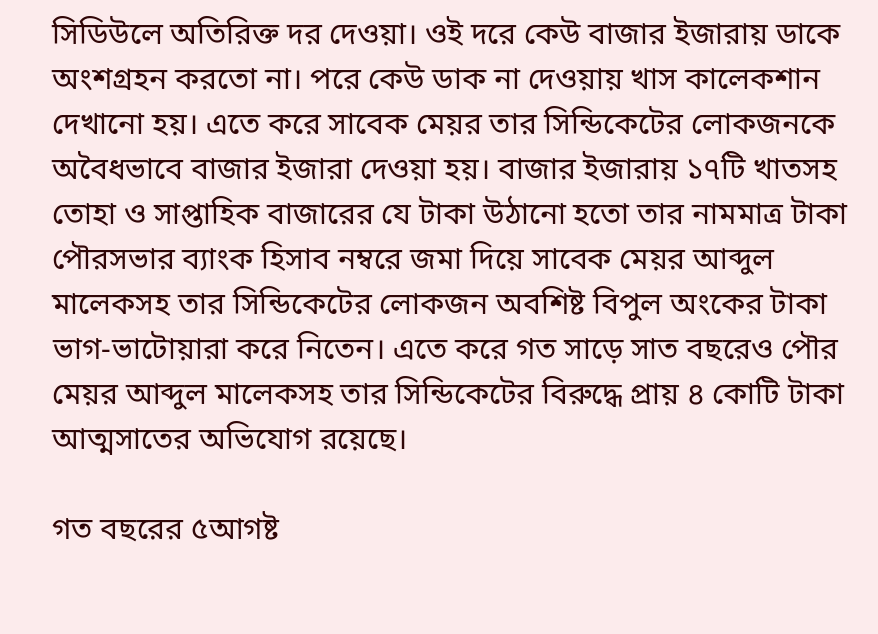সিডিউলে অতিরিক্ত দর দেওয়া। ওই দরে কেউ বাজার ইজারায় ডাকে অংশগ্রহন করতো না। পরে কেউ ডাক না দেওয়ায় খাস কালেকশান দেখানো হয়। এতে করে সাবেক মেয়র তার সিন্ডিকেটের লোকজনকে অবৈধভাবে বাজার ইজারা দেওয়া হয়। বাজার ইজারায় ১৭টি খাতসহ তোহা ও সাপ্তাহিক বাজারের যে টাকা উঠানো হতো তার নামমাত্র টাকা পৌরসভার ব্যাংক হিসাব নম্বরে জমা দিয়ে সাবেক মেয়র আব্দুল মালেকসহ তার সিন্ডিকেটের লোকজন অবশিষ্ট বিপুল অংকের টাকা ভাগ-ভাটোয়ারা করে নিতেন। এতে করে গত সাড়ে সাত বছরেও পৌর মেয়র আব্দুল মালেকসহ তার সিন্ডিকেটের বিরুদ্ধে প্রায় ৪ কোটি টাকা আত্মসাতের অভিযোগ রয়েছে।

গত বছরের ৫আগষ্ট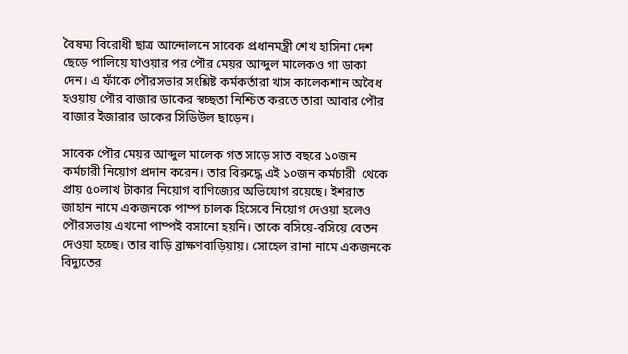বৈষম্য বিরোধী ছাত্র আন্দোলনে সাবেক প্রধানমন্ত্রী শেখ হাসিনা দেশ ছেড়ে পালিয়ে যাওয়ার পর পৌর মেয়র আব্দুল মালেকও গা ডাকা দেন। এ ফাঁকে পৌরসভার সংশ্লিষ্ট কর্মকর্তারা খাস কালেকশান অবৈধ হওয়ায় পৌর বাজার ডাকের স্বচ্ছতা নিশ্চিত করতে তারা আবার পৌর বাজার ইজারার ডাকের সিডিউল ছাড়েন।

সাবেক পৌর মেয়র আব্দুল মালেক গত সাড়ে সাত বছরে ১০জন কর্মচারী নিয়োগ প্রদান করেন। তার বিরুদ্ধে এই ১০জন কর্মচারী  থেকে প্রায় ৫০লাখ টাকার নিয়োগ বাণিজ্যের অভিযোগ রয়েছে। ইশরাত জাহান নামে একজনকে পাম্প চালক হিসেবে নিয়োগ দেওয়া হলেও পৌরসভায় এখনো পাম্পই বসানো হয়নি। তাকে বসিয়ে-বসিয়ে বেতন দেওয়া হচ্ছে। তার বাড়ি ব্রাক্ষণবাড়িয়ায়। সোহেল রানা নামে একজনকে বিদ্যুতের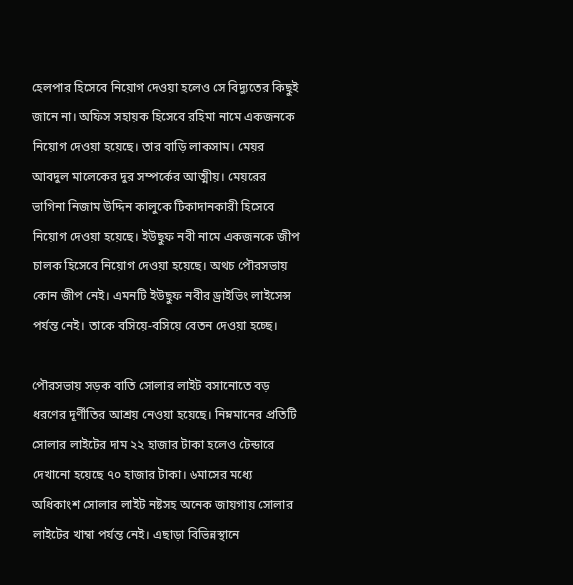হেলপার হিসেবে নিয়োগ দেওয়া হলেও সে বিদ্যুতের কিছুই জানে না। অফিস সহায়ক হিসেবে রহিমা নামে একজনকে নিয়োগ দেওয়া হয়েছে। তার বাড়ি লাকসাম। মেয়র আবদুল মালেকের দুর সম্পর্কের আত্মীয়। মেয়রের ভাগিনা নিজাম উদ্দিন কালুকে টিকাদানকারী হিসেবে নিয়োগ দেওয়া হয়েছে। ইউছুফ নবী নামে একজনকে জীপ চালক হিসেবে নিয়োগ দেওয়া হয়েছে। অথচ পৌরসভায় কোন জীপ নেই। এমনটি ইউছুফ নবীর ড্রাইভিং লাইসেন্স পর্যন্ত নেই। তাকে বসিয়ে-বসিয়ে বেতন দেওয়া হচ্ছে।

পৌরসভায় সড়ক বাতি সোলার লাইট বসানোতে বড় ধরণের দূর্ণীতির আশ্রয় নেওয়া হয়েছে। নিম্নমানের প্রতিটি সোলার লাইটের দাম ২২ হাজার টাকা হলেও টেন্ডারে দেখানো হয়েছে ৭০ হাজার টাকা। ৬মাসের মধ্যে অধিকাংশ সোলার লাইট নষ্টসহ অনেক জায়গায় সোলার লাইটের খাম্বা পর্যন্ত নেই। এছাড়া বিভিন্নস্থানে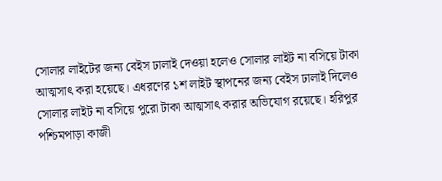সোলার লাইটের জন্য বেইস ঢালাই দেওয়া হলেও সোলার লাইট না বসিয়ে টাকা আত্মসাৎ করা হয়েছে। এধরণের ১শ লাইট স্থাপনের জন্য বেইস ঢালাই দিলেও সোলার লাইট না বসিয়ে পুরো টাকা আত্মসাৎ করার অভিযোগ রয়েছে। হরিপুর পশ্চিমপাড়া কাজী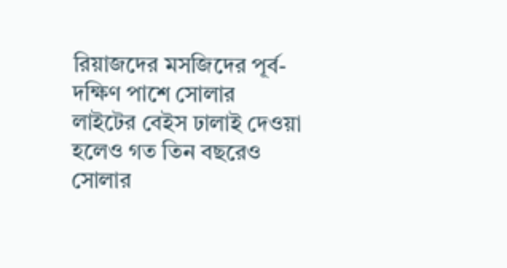রিয়াজদের মসজিদের পূর্ব-দক্ষিণ পাশে সোলার লাইটের বেইস ঢালাই দেওয়া হলেও গত তিন বছরেও সোলার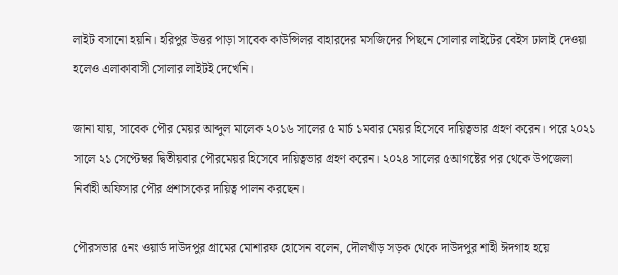লাইট বসানো হয়নি। হরিপুর উত্তর পাড়া সাবেক কাউন্সিলর বাহারদের মসজিদের পিছনে সোলার লাইটের বেইস ঢালাই দেওয়া হলেও এলাকাবাসী সোলার লাইটই দেখেনি।

জানা যায়, সাবেক পৌর মেয়র আব্দুল মালেক ২০১৬ সালের ৫ মার্চ ১মবার মেয়র হিসেবে দায়িত্বভার গ্রহণ করেন। পরে ২০২১ সালে ২১ সেপ্টেম্বর দ্বিতীয়বার পৌরমেয়র হিসেবে দায়িত্বভার গ্রহণ করেন। ২০২৪ সালের ৫আগষ্টের পর থেকে উপজেলা নির্বাহী অফিসার পৌর প্রশাসকের দায়িত্ব পালন করছেন।

পৌরসভার ৫নং ওয়ার্ড দাউদপুর গ্রামের মোশারফ হোসেন বলেন, দৌলখাঁড় সড়ক থেকে দাউদপুর শাহী ঈদগাহ হয়ে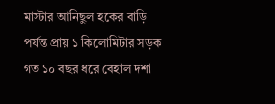মাস্টার আনিছুল হকের বাড়ি পর্যন্ত প্রায় ১ কিলোমিটার সড়ক গত ১০ বছর ধরে বেহাল দশা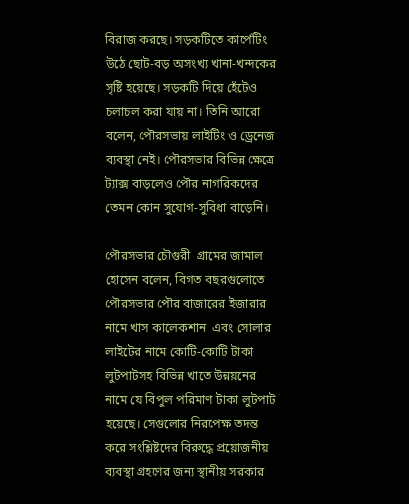বিরাজ করছে। সড়কটিতে কার্পেটিং উঠে ছোট-বড় অসংখ্য খানা-খন্দকের সৃষ্টি হয়েছে। সড়কটি দিয়ে হেঁটেও চলাচল করা যায় না। তিনি আরো বলেন, পৌরসভায় লাইটিং ও ড্রেনেজ ব্যবস্থা নেই। পৌরসভার বিভিন্ন ক্ষেত্রে ট্যাক্স বাড়লেও পৌর নাগরিকদের তেমন কোন সুযোগ-সুবিধা বাড়েনি।

পৌরসভার চৌগুরী  গ্রামের জামাল হোসেন বলেন, বিগত বছরগুলোতে পৌরসভার পৌর বাজারের ইজারার নামে খাস কালেকশান  এবং সোলার লাইটের নামে কোটি-কোটি টাকা লুটপাটসহ বিভিন্ন খাতে উন্নয়নের নামে যে বিপুল পরিমাণ টাকা লুটপাট হয়েছে। সেগুলোর নিরপেক্ষ তদন্ত করে সংশ্লিষ্টদের বিরুদ্ধে প্রয়োজনীয় ব্যবস্থা গ্রহণের জন্য স্থানীয় সরকার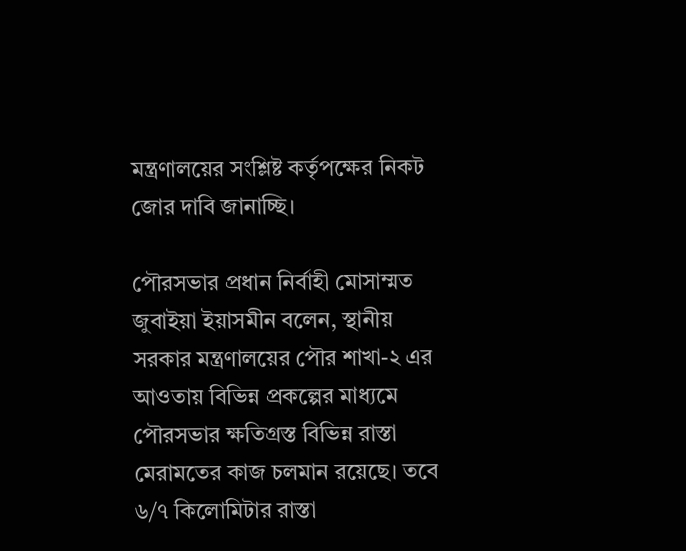মন্ত্রণালয়ের সংশ্লিষ্ট কর্তৃপক্ষের নিকট জোর দাবি জানাচ্ছি।

পৌরসভার প্রধান নির্বাহী মোসাম্মত জুবাইয়া ইয়াসমীন বলেন, স্থানীয় সরকার মন্ত্রণালয়ের পৌর শাখা-২ এর আওতায় বিভিন্ন প্রকল্পের মাধ্যমে পৌরসভার ক্ষতিগ্রস্ত বিভিন্ন রাস্তা মেরামতের কাজ চলমান রয়েছে। তবে ৬/৭ কিলোমিটার রাস্তা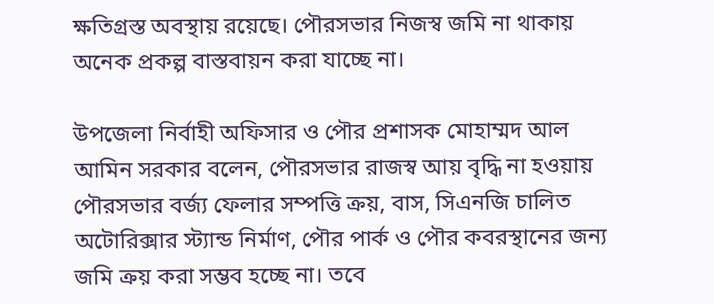ক্ষতিগ্রস্ত অবস্থায় রয়েছে। পৌরসভার নিজস্ব জমি না থাকায় অনেক প্রকল্প বাস্তবায়ন করা যাচ্ছে না।

উপজেলা নির্বাহী অফিসার ও পৌর প্রশাসক মোহাম্মদ আল আমিন সরকার বলেন, পৌরসভার রাজস্ব আয় বৃদ্ধি না হওয়ায় পৌরসভার বর্জ্য ফেলার সম্পত্তি ক্রয়, বাস, সিএনজি চালিত অটোরিক্সার স্ট্যান্ড নির্মাণ, পৌর পার্ক ও পৌর কবরস্থানের জন্য জমি ক্রয় করা সম্ভব হচ্ছে না। তবে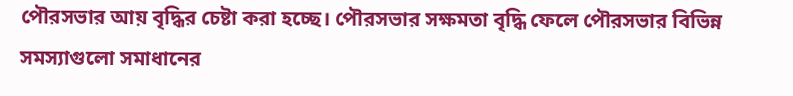পৌরসভার আয় বৃদ্ধির চেষ্টা করা হচ্ছে। পৌরসভার সক্ষমতা বৃদ্ধি ফেলে পৌরসভার বিভিন্ন সমস্যাগুলো সমাধানের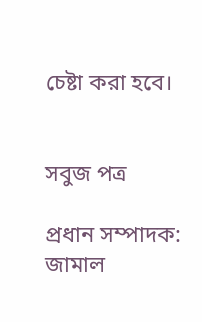চেষ্টা করা হবে।


সবুজ পত্র

প্রধান সম্পাদক: জামাল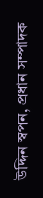উদ্দিন স্বপন, প্রধান সম্পাদক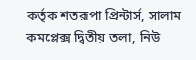কর্তৃক শতরূপা প্রিন্টার্স, সালাম কমপ্লেক্স দ্বিতীয় তলা, নিউ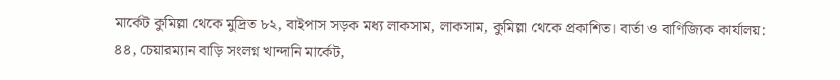মার্কেট কুমিল্লা থেকে মুদ্রিত ৮২, বাইপাস সড়ক মধ্য লাকসাম, লাকসাম, কুমিল্লা থেকে প্রকাশিত। বার্তা ও বাণিজ্যিক কার্যালয়: ৪৪, চেয়ারম্যান বাড়ি সংলগ্ন খান্দানি মার্কেট,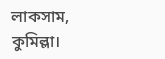লাকসাম, কুমিল্লা।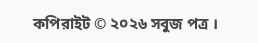কপিরাইট © ২০২৬ সবুজ পত্র ।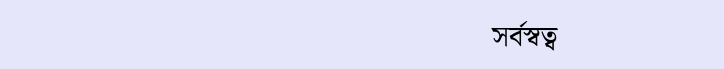সর্বস্বত্ব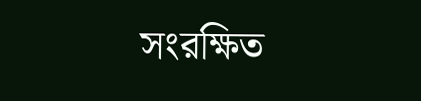সংরক্ষিত